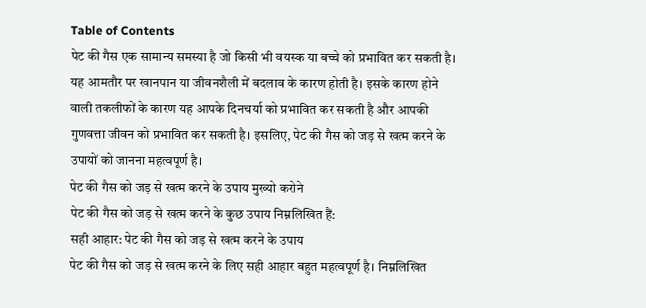Table of Contents
पेट की गैस एक सामान्य समस्या है जो किसी भी वयस्क या बच्चे को प्रभावित कर सकती है। यह आमतौर पर खानपान या जीवनशैली में बदलाव के कारण होती है। इसके कारण होने वाली तकलीफों के कारण यह आपके दिनचर्या को प्रभावित कर सकती है और आपकी गुणवत्ता जीवन को प्रभावित कर सकती है। इसलिए, पेट की गैस को जड़ से खत्म करने के उपायों को जानना महत्वपूर्ण है।
पेट की गैस को जड़ से खत्म करने के उपाय मुख्यो करोने
पेट की गैस को जड़ से खत्म करने के कुछ उपाय निम्नलिखित हैं:
सही आहार: पेट की गैस को जड़ से खत्म करने के उपाय
पेट की गैस को जड़ से खत्म करने के लिए सही आहार बहुत महत्वपूर्ण है। निम्नलिखित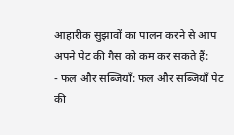आहारीक सुझावों का पालन करने से आप अपने पेट की गैस को कम कर सकते हैं:
- फल और सब्जियाँ: फल और सब्जियाँ पेट की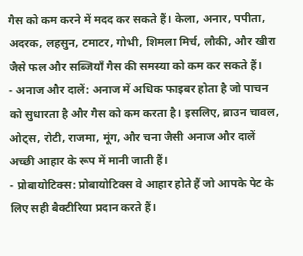गैस को कम करने में मदद कर सकते हैं। केला, अनार, पपीता, अदरक, लहसुन, टमाटर, गोभी, शिमला मिर्च, लौकी, और खीरा जैसे फल और सब्जियाँ गैस की समस्या को कम कर सकते हैं।
- अनाज और दालें: अनाज में अधिक फाइबर होता है जो पाचन को सुधारता है और गैस को कम करता है। इसलिए, ब्राउन चावल, ओट्स, रोटी, राजमा, मूंग, और चना जैसी अनाज और दालें अच्छी आहार के रूप में मानी जाती हैं।
- प्रोबायोटिक्स: प्रोबायोटिक्स वे आहार होते हैं जो आपके पेट के लिए सही बैक्टीरिया प्रदान करते हैं।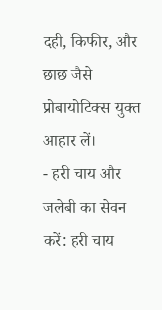दही, किफीर, और छाछ जैसे प्रोबायोटिक्स युक्त आहार लें।
- हरी चाय और जलेबी का सेवन करें: हरी चाय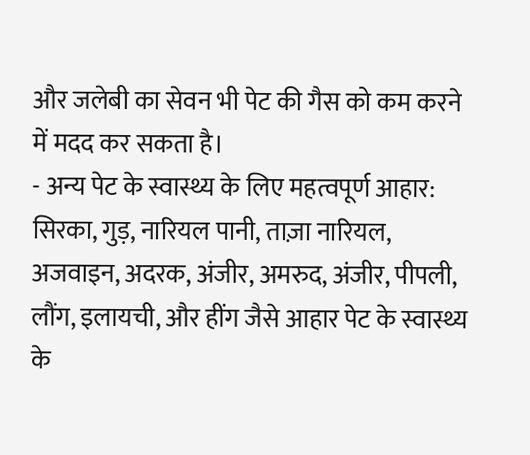और जलेबी का सेवन भी पेट की गैस को कम करने में मदद कर सकता है।
- अन्य पेट के स्वास्थ्य के लिए महत्वपूर्ण आहार: सिरका, गुड़, नारियल पानी, ताज़ा नारियल, अजवाइन, अदरक, अंजीर, अमरुद, अंजीर, पीपली, लौंग, इलायची, और हींग जैसे आहार पेट के स्वास्थ्य के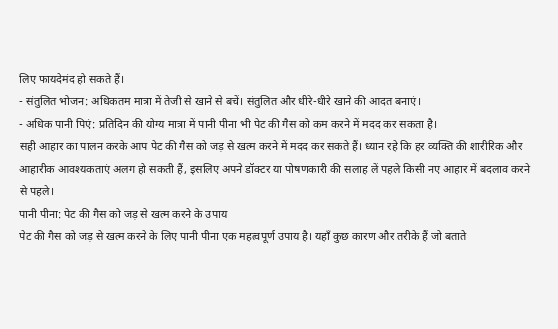लिए फायदेमंद हो सकते हैं।
- संतुलित भोजन: अधिकतम मात्रा में तेजी से खाने से बचें। संतुलित और धीरे-धीरे खाने की आदत बनाएं।
- अधिक पानी पिएं: प्रतिदिन की योग्य मात्रा में पानी पीना भी पेट की गैस को कम करने में मदद कर सकता है।
सही आहार का पालन करके आप पेट की गैस को जड़ से खत्म करने में मदद कर सकते हैं। ध्यान रहे कि हर व्यक्ति की शारीरिक और आहारीक आवश्यकताएं अलग हो सकती हैं, इसलिए अपने डॉक्टर या पोषणकारी की सलाह लें पहले किसी नए आहार में बदलाव करने से पहले।
पानी पीना: पेट की गैस को जड़ से खत्म करने के उपाय
पेट की गैस को जड़ से खत्म करने के लिए पानी पीना एक महत्वपूर्ण उपाय है। यहाँ कुछ कारण और तरीके हैं जो बताते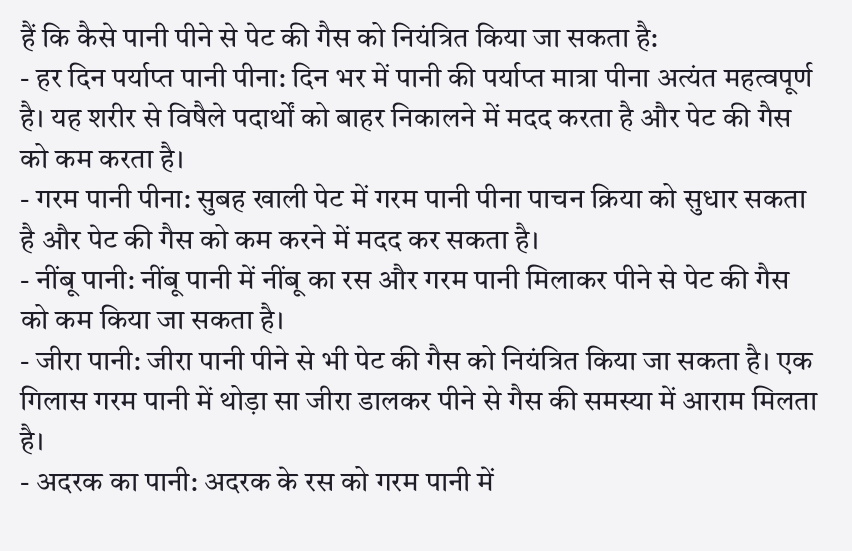हैं कि कैसे पानी पीने से पेट की गैस को नियंत्रित किया जा सकता है:
- हर दिन पर्याप्त पानी पीना: दिन भर में पानी की पर्याप्त मात्रा पीना अत्यंत महत्वपूर्ण है। यह शरीर से विषैले पदार्थों को बाहर निकालने में मदद करता है और पेट की गैस को कम करता है।
- गरम पानी पीना: सुबह खाली पेट में गरम पानी पीना पाचन क्रिया को सुधार सकता है और पेट की गैस को कम करने में मदद कर सकता है।
- नींबू पानी: नींबू पानी में नींबू का रस और गरम पानी मिलाकर पीने से पेट की गैस को कम किया जा सकता है।
- जीरा पानी: जीरा पानी पीने से भी पेट की गैस को नियंत्रित किया जा सकता है। एक गिलास गरम पानी में थोड़ा सा जीरा डालकर पीने से गैस की समस्या में आराम मिलता है।
- अदरक का पानी: अदरक के रस को गरम पानी में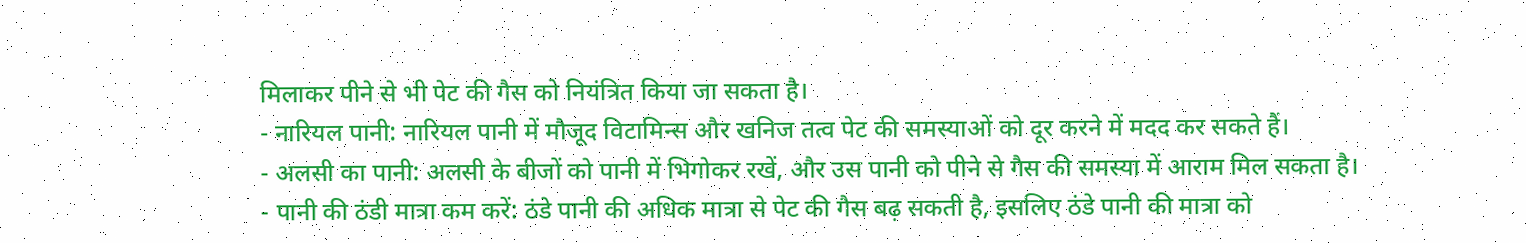मिलाकर पीने से भी पेट की गैस को नियंत्रित किया जा सकता है।
- नारियल पानी: नारियल पानी में मौजूद विटामिन्स और खनिज तत्व पेट की समस्याओं को दूर करने में मदद कर सकते हैं।
- अलसी का पानी: अलसी के बीजों को पानी में भिगोकर रखें, और उस पानी को पीने से गैस की समस्या में आराम मिल सकता है।
- पानी की ठंडी मात्रा कम करें: ठंडे पानी की अधिक मात्रा से पेट की गैस बढ़ सकती है, इसलिए ठंडे पानी की मात्रा को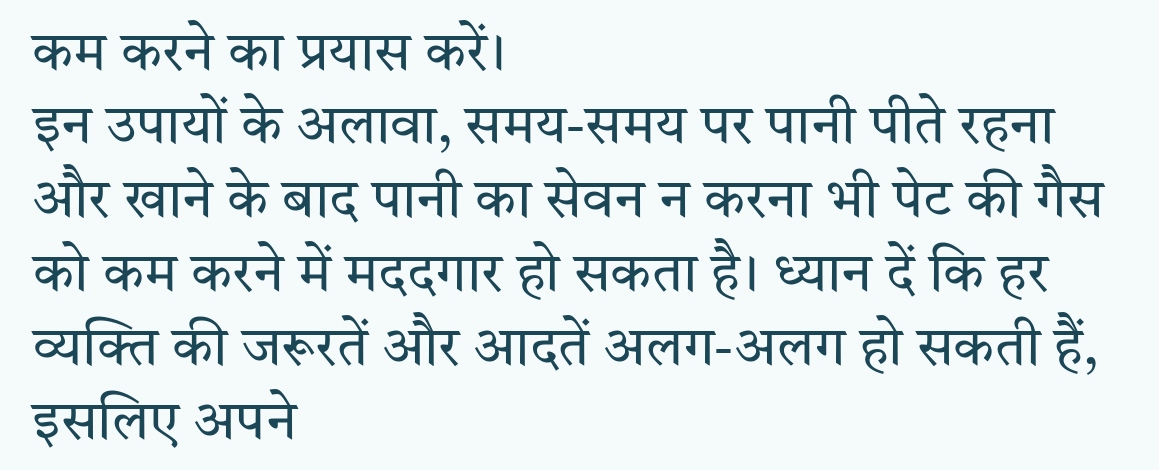कम करने का प्रयास करें।
इन उपायों के अलावा, समय-समय पर पानी पीते रहना और खाने के बाद पानी का सेवन न करना भी पेट की गैस को कम करने में मददगार हो सकता है। ध्यान दें कि हर व्यक्ति की जरूरतें और आदतें अलग-अलग हो सकती हैं, इसलिए अपने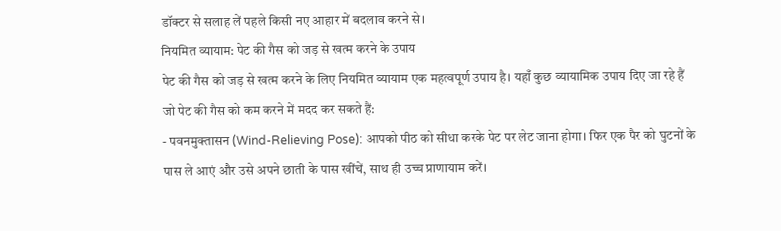डॉक्टर से सलाह लें पहले किसी नए आहार में बदलाव करने से।
नियमित व्यायाम: पेट की गैस को जड़ से खत्म करने के उपाय
पेट की गैस को जड़ से खत्म करने के लिए नियमित व्यायाम एक महत्वपूर्ण उपाय है। यहाँ कुछ व्यायामिक उपाय दिए जा रहे हैं जो पेट की गैस को कम करने में मदद कर सकते हैं:
- पवनमुक्तासन (Wind-Relieving Pose): आपको पीठ को सीधा करके पेट पर लेट जाना होगा। फिर एक पैर को घुटनों के पास ले आएं और उसे अपने छाती के पास खींचें, साथ ही उच्च प्राणायाम करें।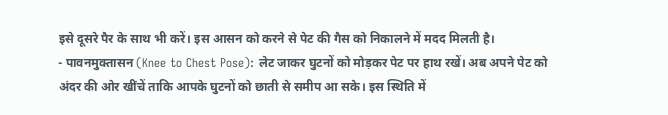इसे दूसरे पैर के साथ भी करें। इस आसन को करने से पेट की गैस को निकालने में मदद मिलती है।
- पावनमुक्तासन (Knee to Chest Pose): लेट जाकर घुटनों को मोड़कर पेट पर हाथ रखें। अब अपने पेट को अंदर की ओर खींचें ताकि आपके घुटनों को छाती से समीप आ सके। इस स्थिति में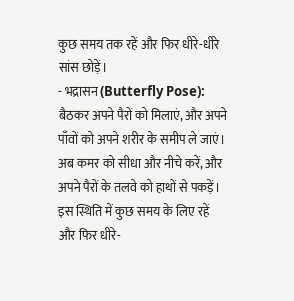कुछ समय तक रहें और फिर धीरे-धीरे सांस छोड़ें।
- भद्रासन (Butterfly Pose): बैठकर अपने पैरों को मिलाएं, और अपने पाँवों को अपने शरीर के समीप ले जाएं। अब कमर को सीधा और नीचे करें, और अपने पैरों के तलवे को हाथों से पकड़ें। इस स्थिति में कुछ समय के लिए रहें और फिर धीरे-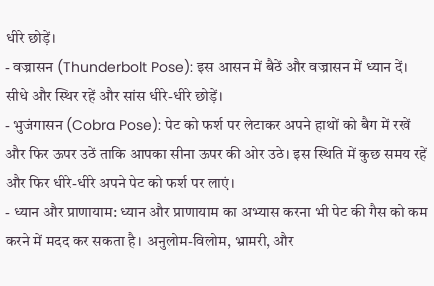धीरे छोड़ें।
- वज्रासन (Thunderbolt Pose): इस आसन में बैठें और वज्रासन में ध्यान दें। सीधे और स्थिर रहें और सांस धीरे-धीरे छोड़ें।
- भुजंगासन (Cobra Pose): पेट को फर्श पर लेटाकर अपने हाथों को बैग में रखें और फिर ऊपर उठें ताकि आपका सीना ऊपर की ओर उठे। इस स्थिति में कुछ समय रहें और फिर धीरे-धीरे अपने पेट को फर्श पर लाएं।
- ध्यान और प्राणायाम: ध्यान और प्राणायाम का अभ्यास करना भी पेट की गैस को कम करने में मदद कर सकता है। अनुलोम-विलोम, भ्रामरी, और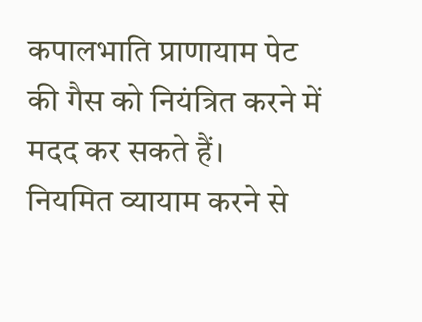कपालभाति प्राणायाम पेट की गैस को नियंत्रित करने में मदद कर सकते हैं।
नियमित व्यायाम करने से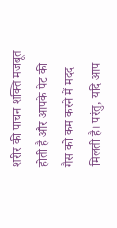शरीर की पाचन शक्ति मजबूत होती है और आपके पेट की गैस को कम करने में मदद मिलती है। परंतु, यदि आप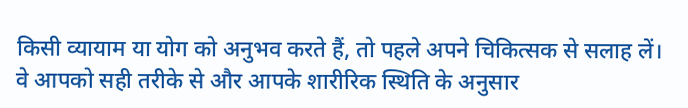किसी व्यायाम या योग को अनुभव करते हैं, तो पहले अपने चिकित्सक से सलाह लें। वे आपको सही तरीके से और आपके शारीरिक स्थिति के अनुसार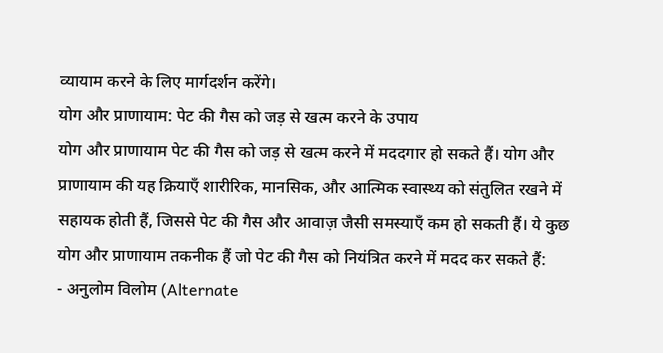व्यायाम करने के लिए मार्गदर्शन करेंगे।
योग और प्राणायाम: पेट की गैस को जड़ से खत्म करने के उपाय
योग और प्राणायाम पेट की गैस को जड़ से खत्म करने में मददगार हो सकते हैं। योग और प्राणायाम की यह क्रियाएँ शारीरिक, मानसिक, और आत्मिक स्वास्थ्य को संतुलित रखने में सहायक होती हैं, जिससे पेट की गैस और आवाज़ जैसी समस्याएँ कम हो सकती हैं। ये कुछ योग और प्राणायाम तकनीक हैं जो पेट की गैस को नियंत्रित करने में मदद कर सकते हैं:
- अनुलोम विलोम (Alternate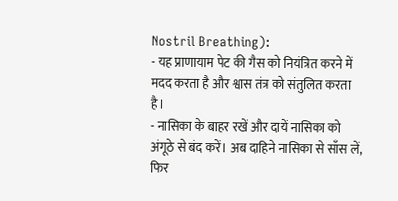Nostril Breathing):
- यह प्राणायाम पेट की गैस को नियंत्रित करने में मदद करता है और श्वास तंत्र को संतुलित करता है।
- नासिका के बाहर रखें और दायें नासिका को अंगूठे से बंद करें। अब दाहिने नासिका से साँस लें, फिर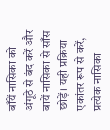बाँयें नासिका को अंगूठे से बंद करें और बायें नासिका से साँस छोड़ें। यही प्रक्रिया एकांतर रूप से करें, प्रत्येक नासिका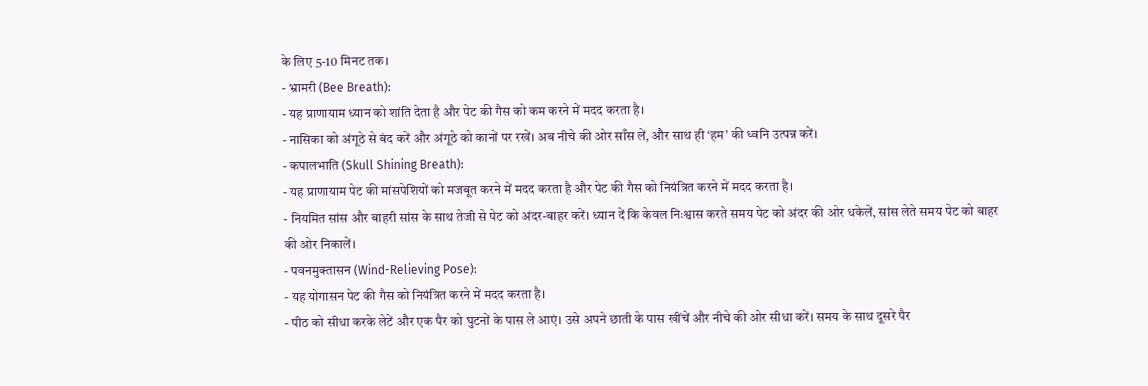के लिए 5-10 मिनट तक।
- भ्रामरी (Bee Breath):
- यह प्राणायाम ध्यान को शांति देता है और पेट की गैस को कम करने में मदद करता है।
- नासिका को अंगूठे से बंद करें और अंगूठे को कानों पर रखें। अब नीचे की ओर साँस लें, और साथ ही ‘हम’ की ध्वनि उत्पन्न करें।
- कपालभाति (Skull Shining Breath):
- यह प्राणायाम पेट की मांसपेशियों को मजबूत करने में मदद करता है और पेट की गैस को नियंत्रित करने में मदद करता है।
- नियमित सांस और बाहरी सांस के साथ तेजी से पेट को अंदर-बाहर करें। ध्यान दें कि केवल निःश्वास करते समय पेट को अंदर की ओर धकेलें, सांस लेते समय पेट को बाहर की ओर निकालें।
- पवनमुक्तासन (Wind-Relieving Pose):
- यह योगासन पेट की गैस को नियंत्रित करने में मदद करता है।
- पीठ को सीधा करके लेटें और एक पैर को घुटनों के पास ले आएं। उसे अपने छाती के पास खींचें और नीचे की ओर सीधा करें। समय के साथ दूसरे पैर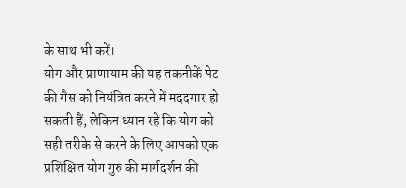के साथ भी करें।
योग और प्राणायाम की यह तकनीकें पेट की गैस को नियंत्रित करने में मददगार हो सकती हैं, लेकिन ध्यान रहे कि योग को सही तरीके से करने के लिए आपको एक प्रशिक्षित योग गुरु की मार्गदर्शन की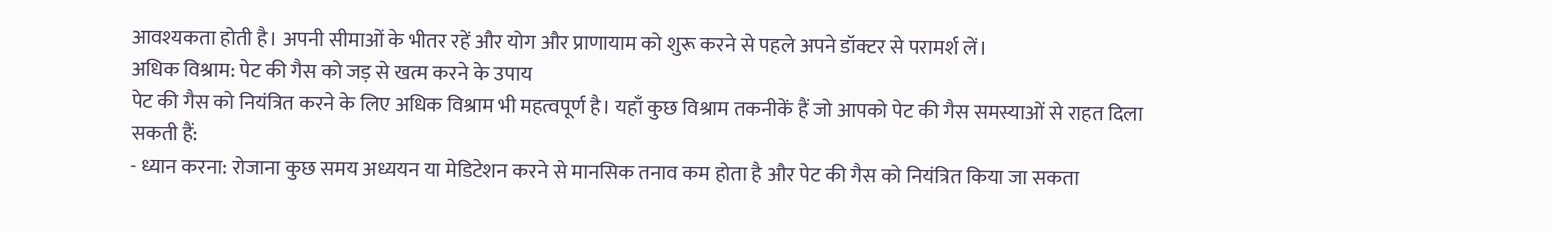आवश्यकता होती है। अपनी सीमाओं के भीतर रहें और योग और प्राणायाम को शुरू करने से पहले अपने डॉक्टर से परामर्श लें।
अधिक विश्राम: पेट की गैस को जड़ से खत्म करने के उपाय
पेट की गैस को नियंत्रित करने के लिए अधिक विश्राम भी महत्वपूर्ण है। यहाँ कुछ विश्राम तकनीकें हैं जो आपको पेट की गैस समस्याओं से राहत दिला सकती हैं:
- ध्यान करना: रोजाना कुछ समय अध्ययन या मेडिटेशन करने से मानसिक तनाव कम होता है और पेट की गैस को नियंत्रित किया जा सकता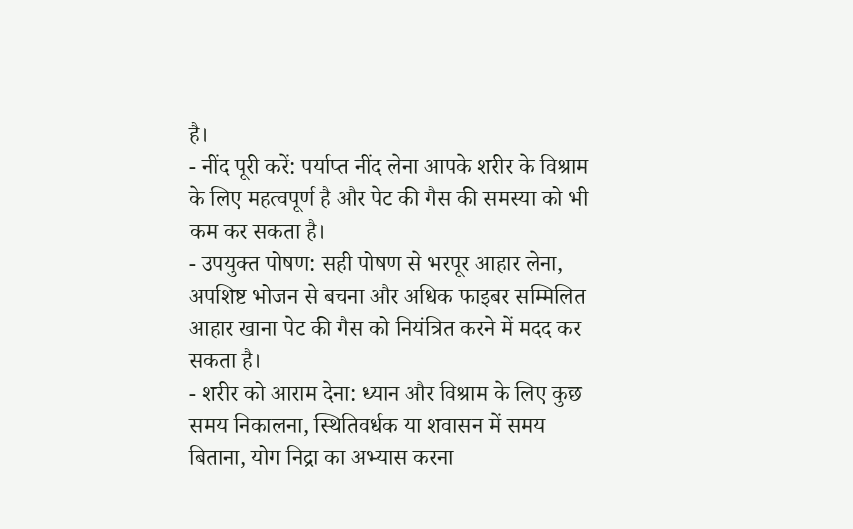है।
- नींद पूरी करें: पर्याप्त नींद लेना आपके शरीर के विश्राम के लिए महत्वपूर्ण है और पेट की गैस की समस्या को भी कम कर सकता है।
- उपयुक्त पोषण: सही पोषण से भरपूर आहार लेना, अपशिष्ट भोजन से बचना और अधिक फाइबर सम्मिलित आहार खाना पेट की गैस को नियंत्रित करने में मदद कर सकता है।
- शरीर को आराम देना: ध्यान और विश्राम के लिए कुछ समय निकालना, स्थितिवर्धक या शवासन में समय बिताना, योग निद्रा का अभ्यास करना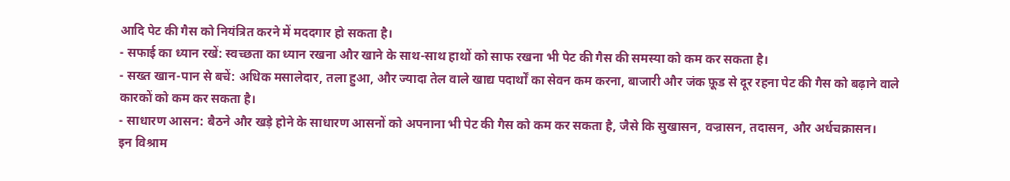आदि पेट की गैस को नियंत्रित करने में मददगार हो सकता है।
- सफाई का ध्यान रखें: स्वच्छता का ध्यान रखना और खाने के साथ-साथ हाथों को साफ रखना भी पेट की गैस की समस्या को कम कर सकता है।
- सख्त खान-पान से बचें: अधिक मसालेदार, तला हुआ, और ज्यादा तेल वाले खाद्य पदार्थों का सेवन कम करना, बाजारी और जंक फ़ूड से दूर रहना पेट की गैस को बढ़ाने वाले कारकों को कम कर सकता है।
- साधारण आसन: बैठने और खड़े होने के साधारण आसनों को अपनाना भी पेट की गैस को कम कर सकता है, जैसे कि सुखासन, वज्रासन, तदासन, और अर्धचक्रासन।
इन विश्राम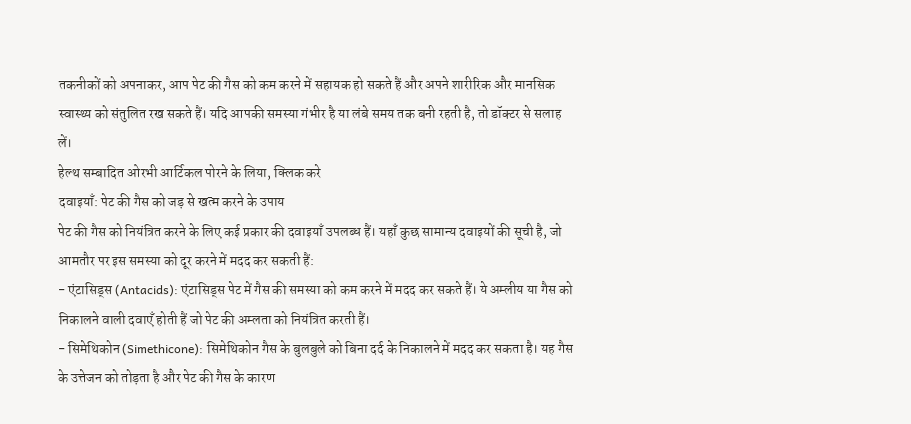तकनीकों को अपनाकर, आप पेट की गैस को कम करने में सहायक हो सकते हैं और अपने शारीरिक और मानसिक स्वास्थ्य को संतुलित रख सकते हैं। यदि आपकी समस्या गंभीर है या लंबे समय तक बनी रहती है, तो डॉक्टर से सलाह लें।
हेल्थ सम्बादित ओरभी आर्टिकल पोरने के लिया, क्लिक करे
दवाइयाँ: पेट की गैस को जड़ से खत्म करने के उपाय
पेट की गैस को नियंत्रित करने के लिए कई प्रकार की दवाइयाँ उपलब्ध हैं। यहाँ कुछ सामान्य दवाइयों की सूची है, जो आमतौर पर इस समस्या को दूर करने में मदद कर सकती हैं:
- एंटासिड्स (Antacids): एंटासिड्स पेट में गैस की समस्या को कम करने में मदद कर सकते हैं। ये अम्लीय या गैस को निकालने वाली दवाएँ होती हैं जो पेट की अम्लता को नियंत्रित करती हैं।
- सिमेथिकोन (Simethicone): सिमेथिकोन गैस के बुलबुले को बिना दर्द के निकालने में मदद कर सकता है। यह गैस के उत्तेजन को तोड़ता है और पेट की गैस के कारण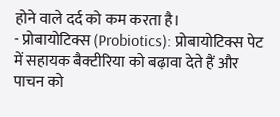होने वाले दर्द को कम करता है।
- प्रोबायोटिक्स (Probiotics): प्रोबायोटिक्स पेट में सहायक बैक्टीरिया को बढ़ावा देते हैं और पाचन को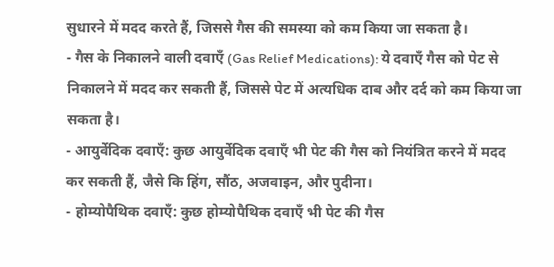सुधारने में मदद करते हैं, जिससे गैस की समस्या को कम किया जा सकता है।
- गैस के निकालने वाली दवाएँ (Gas Relief Medications): ये दवाएँ गैस को पेट से निकालने में मदद कर सकती हैं, जिससे पेट में अत्यधिक दाब और दर्द को कम किया जा सकता है।
- आयुर्वेदिक दवाएँ: कुछ आयुर्वेदिक दवाएँ भी पेट की गैस को नियंत्रित करने में मदद कर सकती हैं, जैसे कि हिंग, सौंठ, अजवाइन, और पुदीना।
- होम्योपैथिक दवाएँ: कुछ होम्योपैथिक दवाएँ भी पेट की गैस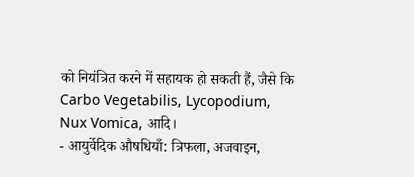को नियंत्रित करने में सहायक हो सकती हैं, जैसे कि Carbo Vegetabilis, Lycopodium, Nux Vomica, आदि।
- आयुर्वेदिक औषधियाँ: त्रिफला, अजवाइन,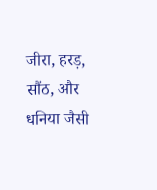जीरा, हरड़, सौंठ, और धनिया जैसी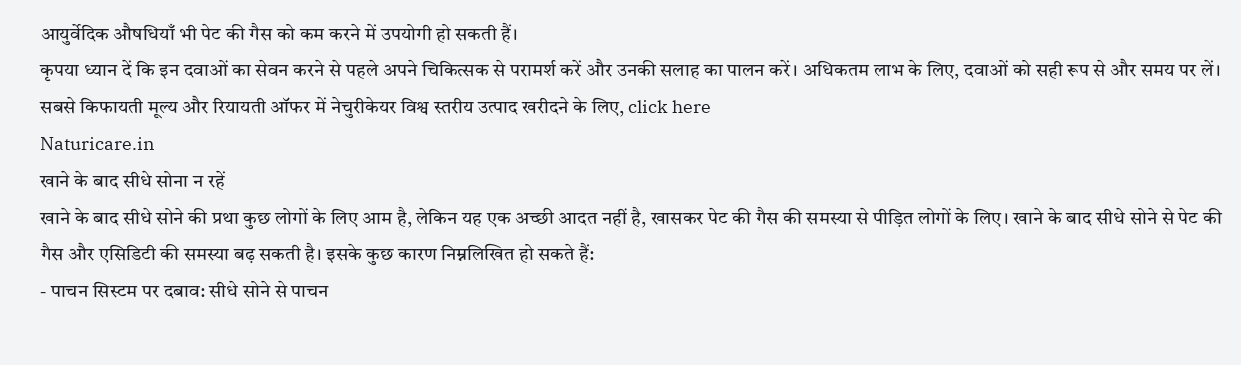आयुर्वेदिक औषधियाँ भी पेट की गैस को कम करने में उपयोगी हो सकती हैं।
कृपया ध्यान दें कि इन दवाओं का सेवन करने से पहले अपने चिकित्सक से परामर्श करें और उनकी सलाह का पालन करें। अधिकतम लाभ के लिए, दवाओं को सही रूप से और समय पर लें।
सबसे किफायती मूल्य और रियायती ऑफर में नेचुरीकेयर विश्व स्तरीय उत्पाद खरीदने के लिए, click here
Naturicare.in
खाने के बाद सीधे सोना न रहें
खाने के बाद सीधे सोने की प्रथा कुछ लोगों के लिए आम है, लेकिन यह एक अच्छी आदत नहीं है, खासकर पेट की गैस की समस्या से पीड़ित लोगों के लिए। खाने के बाद सीधे सोने से पेट की गैस और एसिडिटी की समस्या बढ़ सकती है। इसके कुछ कारण निम्नलिखित हो सकते हैं:
- पाचन सिस्टम पर दबाव: सीधे सोने से पाचन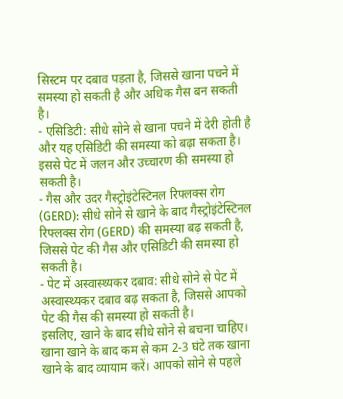सिस्टम पर दबाव पड़ता है, जिससे खाना पचने में समस्या हो सकती है और अधिक गैस बन सकती है।
- एसिडिटी: सीधे सोने से खाना पचने में देरी होती है और यह एसिडिटी की समस्या को बढ़ा सकता है। इससे पेट में जलन और उच्चारण की समस्या हो सकती है।
- गैस और उदर गैस्ट्रोइंटेस्टिनल रिफ्लक्स रोग (GERD): सीधे सोने से खाने के बाद गैस्ट्रोइंटेस्टिनल रिफ्लक्स रोग (GERD) की समस्या बढ़ सकती है, जिससे पेट की गैस और एसिडिटी की समस्या हो सकती है।
- पेट में अस्वास्थ्यकर दबाव: सीधे सोने से पेट में अस्वास्थ्यकर दबाव बढ़ सकता है, जिससे आपको पेट की गैस की समस्या हो सकती है।
इसलिए, खाने के बाद सीधे सोने से बचना चाहिए। खाना खाने के बाद कम से कम 2-3 घंटे तक खाना खाने के बाद व्यायाम करें। आपको सोने से पहले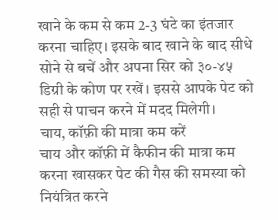खाने के कम से कम 2-3 घंटे का इंतजार करना चाहिए। इसके बाद खाने के बाद सीधे सोने से बचें और अपना सिर को ३०-४५ डिग्री के कोण पर रखें। इससे आपके पेट को सही से पाचन करने में मदद मिलेगी।
चाय, कॉफ़ी की मात्रा कम करें
चाय और कॉफ़ी में कैफीन की मात्रा कम करना खासकर पेट की गैस की समस्या को नियंत्रित करने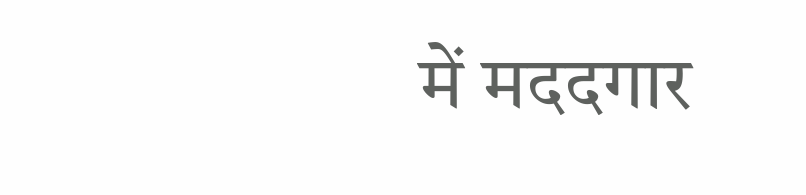में मददगार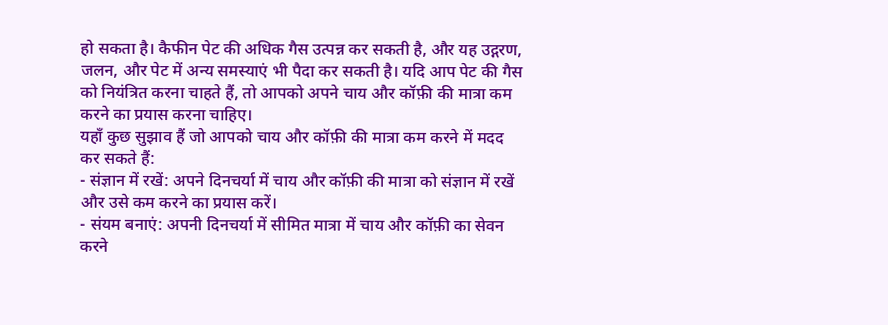हो सकता है। कैफीन पेट की अधिक गैस उत्पन्न कर सकती है, और यह उद्गरण, जलन, और पेट में अन्य समस्याएं भी पैदा कर सकती है। यदि आप पेट की गैस को नियंत्रित करना चाहते हैं, तो आपको अपने चाय और कॉफ़ी की मात्रा कम करने का प्रयास करना चाहिए।
यहाँ कुछ सुझाव हैं जो आपको चाय और कॉफ़ी की मात्रा कम करने में मदद कर सकते हैं:
- संज्ञान में रखें: अपने दिनचर्या में चाय और कॉफ़ी की मात्रा को संज्ञान में रखें और उसे कम करने का प्रयास करें।
- संयम बनाएं: अपनी दिनचर्या में सीमित मात्रा में चाय और कॉफ़ी का सेवन करने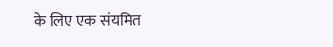के लिए एक संयमित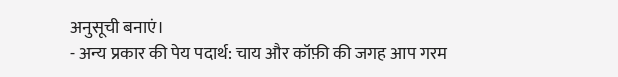अनुसूची बनाएं।
- अन्य प्रकार की पेय पदार्थ: चाय और कॉफ़ी की जगह आप गरम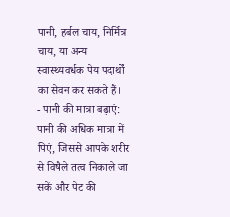पानी, हर्बल चाय, निर्मित्र चाय, या अन्य स्वास्थ्यवर्धक पेय पदार्थों का सेवन कर सकते हैं।
- पानी की मात्रा बढ़ाएं: पानी की अधिक मात्रा में पिएं, जिससे आपके शरीर से विषैले तत्व निकाले जा सकें और पेट की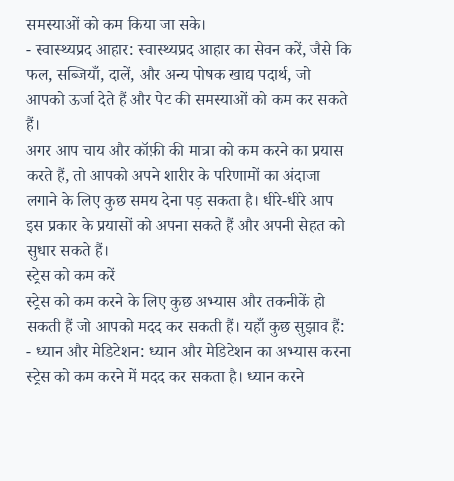समस्याओं को कम किया जा सके।
- स्वास्थ्यप्रद आहार: स्वास्थ्यप्रद आहार का सेवन करें, जैसे कि फल, सब्जियाँ, दालें, और अन्य पोषक खाद्य पदार्थ, जो आपको ऊर्जा देते हैं और पेट की समस्याओं को कम कर सकते हैं।
अगर आप चाय और कॉफ़ी की मात्रा को कम करने का प्रयास करते हैं, तो आपको अपने शारीर के परिणामों का अंदाजा लगाने के लिए कुछ समय देना पड़ सकता है। धीरे-धीरे आप इस प्रकार के प्रयासों को अपना सकते हैं और अपनी सेहत को सुधार सकते हैं।
स्ट्रेस को कम करें
स्ट्रेस को कम करने के लिए कुछ अभ्यास और तकनीकें हो सकती हैं जो आपको मदद कर सकती हैं। यहाँ कुछ सुझाव हैं:
- ध्यान और मेडिटेशन: ध्यान और मेडिटेशन का अभ्यास करना स्ट्रेस को कम करने में मदद कर सकता है। ध्यान करने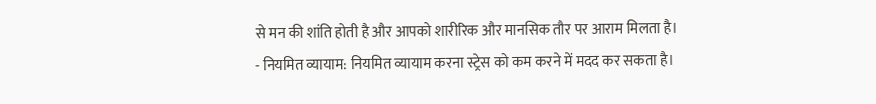से मन की शांति होती है और आपको शारीरिक और मानसिक तौर पर आराम मिलता है।
- नियमित व्यायाम: नियमित व्यायाम करना स्ट्रेस को कम करने में मदद कर सकता है।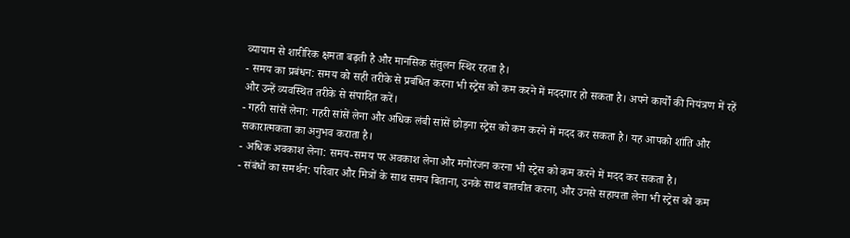व्यायाम से शारीरिक क्षमता बढ़ती है और मानसिक संतुलन स्थिर रहता है।
- समय का प्रबंधन: समय को सही तरीके से प्रबंधित करना भी स्ट्रेस को कम करने में मददगार हो सकता है। अपने कार्यों की नियंत्रण में रहें और उन्हें व्यवस्थित तरीके से संपादित करें।
- गहरी सांसें लेना: गहरी सांसें लेना और अधिक लंबी सांसें छोड़ना स्ट्रेस को कम करने में मदद कर सकता है। यह आपको शांति और सकारात्मकता का अनुभव कराता है।
- अधिक अवकाश लेना: समय-समय पर अवकाश लेना और मनोरंजन करना भी स्ट्रेस को कम करने में मदद कर सकता है।
- संबंधों का समर्थन: परिवार और मित्रों के साथ समय बिताना, उनके साथ बातचीत करना, और उनसे सहायता लेना भी स्ट्रेस को कम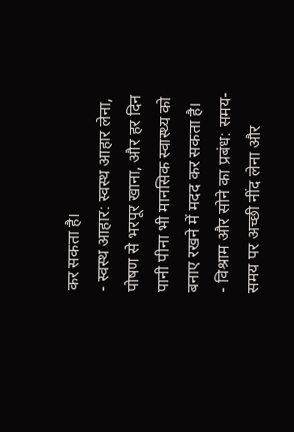कर सकता है।
- स्वस्थ आहार: स्वस्थ आहार लेना, पोषण से भरपूर खाना, और हर दिन पानी पीना भी मानसिक स्वास्थ्य को बनाए रखने में मदद कर सकता है।
- विश्राम और सोने का प्रबंध: समय-समय पर अच्छी नींद लेना और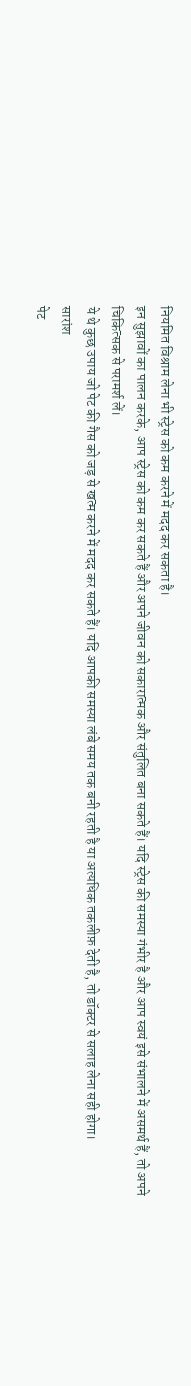नियमित विश्राम लेना भी स्ट्रेस को कम करने में मदद कर सकता है।
इन सुझावों का पालन करके, आप स्ट्रेस को कम कर सकते हैं और अपने जीवन को सकारात्मक और संतुलित बना सकते हैं। यदि स्ट्रेस की समस्या गंभीर है और आप स्वयं इसे संभालने में असमर्थ हैं, तो अपने चिकित्सक से परामर्श लें।
ये थे कुछ उपाय जो पेट की गैस को जड़ से खत्म करने में मदद कर सकते हैं। यदि आपकी समस्या लंबे समय तक बनी रहती है या अत्यधिक तकलीफ़ देती है, तो डॉक्टर से सलाह लेना सही होगा।
सारांश
पेट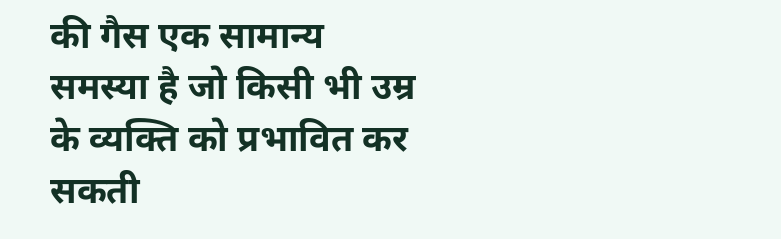की गैस एक सामान्य समस्या है जो किसी भी उम्र के व्यक्ति को प्रभावित कर सकती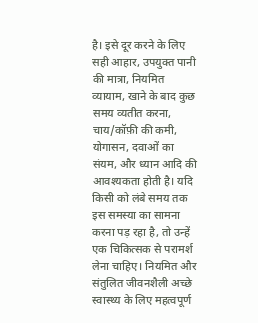है। इसे दूर करने के लिए सही आहार, उपयुक्त पानी की मात्रा, नियमित व्यायाम, खाने के बाद कुछ समय व्यतीत करना, चाय/कॉफ़ी की कमी, योगासन, दवाओं का संयम, और ध्यान आदि की आवश्यकता होती है। यदि किसी को लंबे समय तक इस समस्या का सामना करना पड़ रहा है, तो उन्हें एक चिकित्सक से परामर्श लेना चाहिए। नियमित और संतुलित जीवनशैली अच्छे स्वास्थ्य के लिए महत्वपूर्ण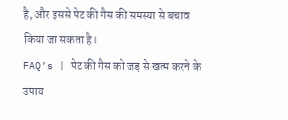है, और इससे पेट की गैस की समस्या से बचाव किया जा सकता है।
FAQ’s | पेट की गैस को जड़ से खत्म करने के उपाय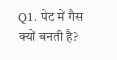Q1. पेट में गैस क्यों बनती है?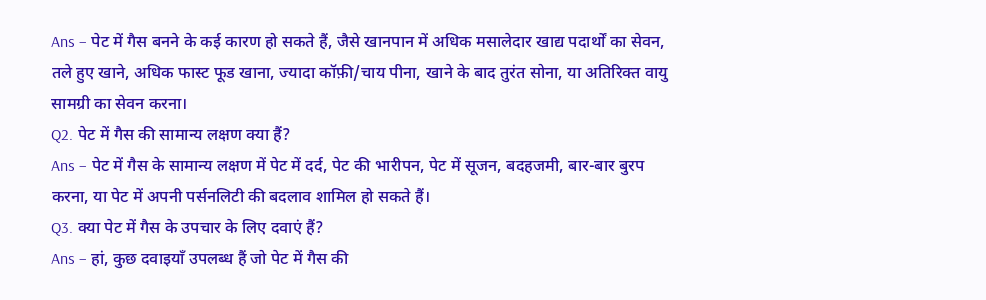Ans – पेट में गैस बनने के कई कारण हो सकते हैं, जैसे खानपान में अधिक मसालेदार खाद्य पदार्थों का सेवन, तले हुए खाने, अधिक फास्ट फूड खाना, ज्यादा कॉफ़ी/चाय पीना, खाने के बाद तुरंत सोना, या अतिरिक्त वायु सामग्री का सेवन करना।
Q2. पेट में गैस की सामान्य लक्षण क्या हैं?
Ans – पेट में गैस के सामान्य लक्षण में पेट में दर्द, पेट की भारीपन, पेट में सूजन, बदहजमी, बार-बार बुरप करना, या पेट में अपनी पर्सनलिटी की बदलाव शामिल हो सकते हैं।
Q3. क्या पेट में गैस के उपचार के लिए दवाएं हैं?
Ans – हां, कुछ दवाइयाँ उपलब्ध हैं जो पेट में गैस की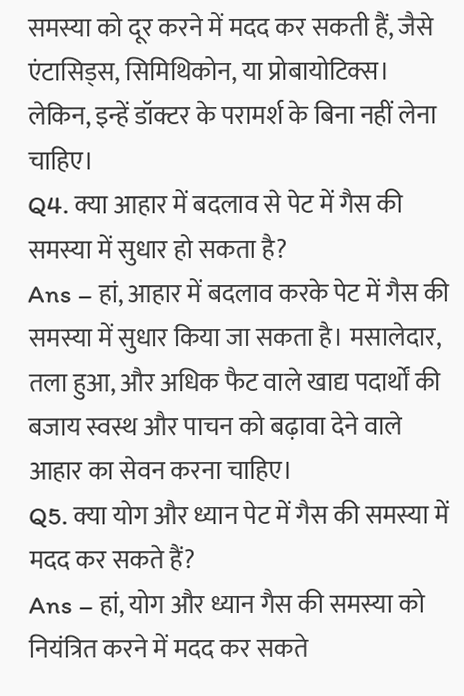समस्या को दूर करने में मदद कर सकती हैं, जैसे एंटासिड्स, सिमिथिकोन, या प्रोबायोटिक्स। लेकिन, इन्हें डॉक्टर के परामर्श के बिना नहीं लेना चाहिए।
Q4. क्या आहार में बदलाव से पेट में गैस की समस्या में सुधार हो सकता है?
Ans – हां, आहार में बदलाव करके पेट में गैस की समस्या में सुधार किया जा सकता है। मसालेदार, तला हुआ, और अधिक फैट वाले खाद्य पदार्थों की बजाय स्वस्थ और पाचन को बढ़ावा देने वाले आहार का सेवन करना चाहिए।
Q5. क्या योग और ध्यान पेट में गैस की समस्या में मदद कर सकते हैं?
Ans – हां, योग और ध्यान गैस की समस्या को नियंत्रित करने में मदद कर सकते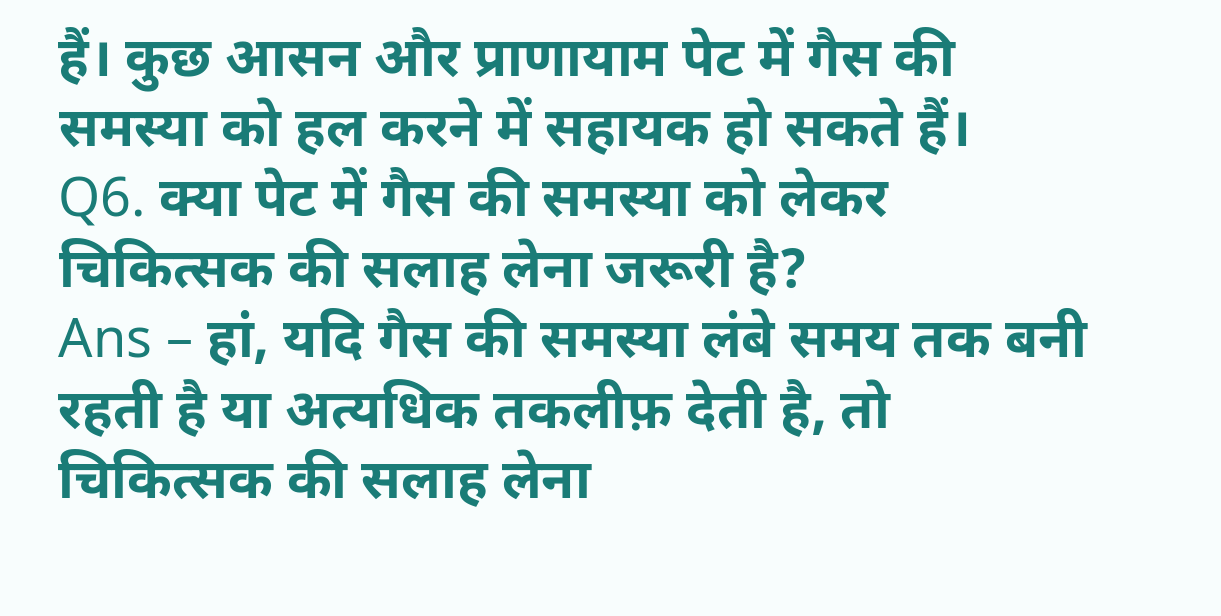हैं। कुछ आसन और प्राणायाम पेट में गैस की समस्या को हल करने में सहायक हो सकते हैं।
Q6. क्या पेट में गैस की समस्या को लेकर चिकित्सक की सलाह लेना जरूरी है?
Ans – हां, यदि गैस की समस्या लंबे समय तक बनी रहती है या अत्यधिक तकलीफ़ देती है, तो चिकित्सक की सलाह लेना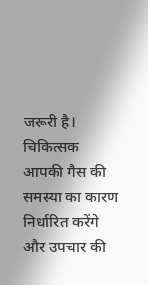जरूरी है। चिकित्सक आपकी गैस की समस्या का कारण निर्धारित करेंगे और उपचार की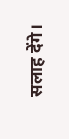सलाह देंगे।